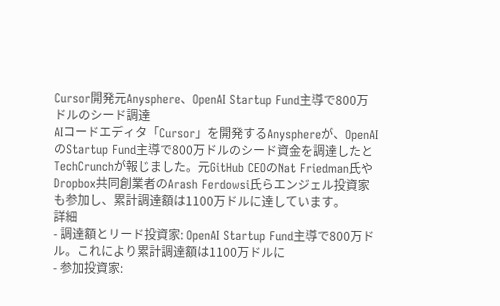Cursor開発元Anysphere、OpenAI Startup Fund主導で800万ドルのシード調達
AIコードエディタ「Cursor」を開発するAnysphereが、OpenAIのStartup Fund主導で800万ドルのシード資金を調達したとTechCrunchが報じました。元GitHub CEOのNat Friedman氏やDropbox共同創業者のArash Ferdowsi氏らエンジェル投資家も参加し、累計調達額は1100万ドルに達しています。
詳細
- 調達額とリード投資家: OpenAI Startup Fund主導で800万ドル。これにより累計調達額は1100万ドルに
- 参加投資家: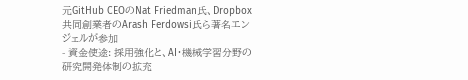元GitHub CEOのNat Friedman氏、Dropbox共同創業者のArash Ferdowsi氏ら著名エンジェルが参加
- 資金使途: 採用強化と、AI・機械学習分野の研究開発体制の拡充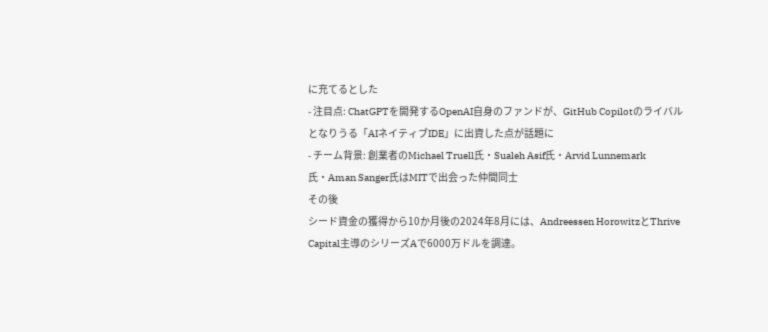に充てるとした
- 注目点: ChatGPTを開発するOpenAI自身のファンドが、GitHub Copilotのライバルとなりうる「AIネイティブIDE」に出資した点が話題に
- チーム背景: 創業者のMichael Truell氏・Sualeh Asif氏・Arvid Lunnemark氏・Aman Sanger氏はMITで出会った仲間同士
その後
シード資金の獲得から10か月後の2024年8月には、Andreessen HorowitzとThrive Capital主導のシリーズAで6000万ドルを調達。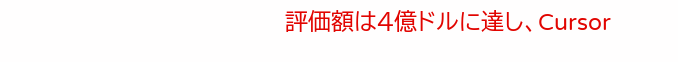評価額は4億ドルに達し、Cursor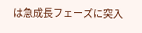は急成長フェーズに突入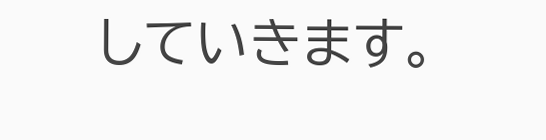していきます。